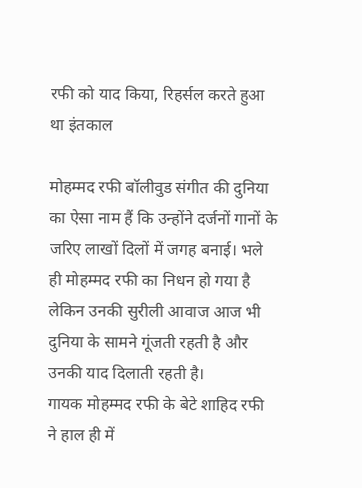रफी को याद किया, रिहर्सल करते हुआ था इंतकाल

मोहम्मद रफी बॉलीवुड संगीत की दुनिया का ऐसा नाम हैं कि उन्होंने दर्जनों गानों के जरिए लाखों दिलों में जगह बनाई। भले ही मोहम्मद रफी का निधन हो गया है लेकिन उनकी सुरीली आवाज आज भी दुनिया के सामने गूंजती रहती है और उनकी याद दिलाती रहती है।
गायक मोहम्मद रफी के बेटे शाहिद रफी ने हाल ही में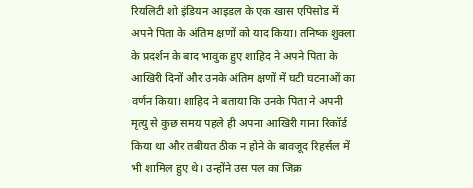रियलिटी शो इंडियन आइडल के एक खास एपिसोड में अपने पिता के अंतिम क्षणों को याद किया। तनिष्क शुक्ला के प्रदर्शन के बाद भावुक हुए शाहिद ने अपने पिता के आखिरी दिनों और उनके अंतिम क्षणों में घटी घटनाओं का वर्णन किया। शाहिद ने बताया कि उनके पिता ने अपनी मृत्यु से कुछ समय पहले ही अपना आखिरी गाना रिकॉर्ड किया था और तबीयत ठीक न होने के बावजूद रिहर्सल में भी शामिल हुए थे। उन्होंने उस पल का जिक्र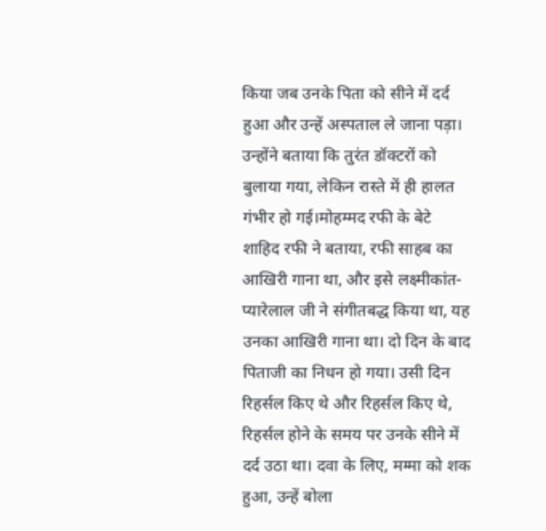किया जब उनके पिता को सीने में दर्द हुआ और उन्हें अस्पताल ले जाना पड़ा। उन्होंने बताया कि तुरंत डॉक्टरों को बुलाया गया, लेकिन रास्ते में ही हालत गंभीर हो गई।मोहम्मद रफी के बेटे शाहिद रफी ने बताया, रफी साहब का आखिरी गाना था, और इसे लक्ष्मीकांत-प्यारेलाल जी ने संगीतबद्ध किया था, यह उनका आखिरी गाना था। दो दिन के बाद पिताजी का निधन हो गया। उसी दिन रिहर्सल किए थे और रिहर्सल किए थे, रिहर्सल होने के समय पर उनके सीने में दर्द उठा था। दवा के लिए, मम्मा को शक हुआ, उन्हें बोला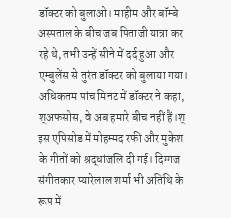डॉक्टर को बुलाओ। माहीम और बॉम्बे अस्पताल के बीच जब पिताजी यात्रा कर रहे थे, तभी उन्हें सीने में दर्द हुआ और एम्बुलेंस से तुरंत डॉक्टर को बुलाया गया। अधिकतम पांच मिनट में डॉक्टर ने कहा, श्अफसोस, वे अब हमारे बीच नहीं हैं।श् इस एपिसोड में मोहम्मद रफी और मुकेश के गीतों को श्रद्धांजलि दी गई। दिग्गज संगीतकार प्यारेलाल शर्मा भी अतिथि के रूप में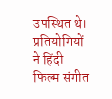उपस्थित थे। प्रतियोगियों ने हिंदी फिल्म संगीत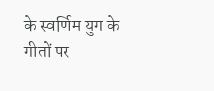के स्वर्णिम युग के गीतों पर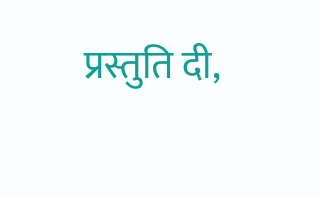प्रस्तुति दी,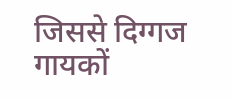जिससे दिग्गज गायकों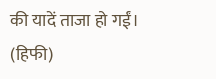की यादें ताजा हो गईं। (हिफी)